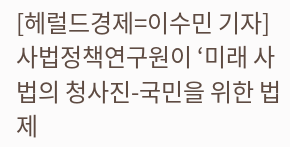[헤럴드경제=이수민 기자]사법정책연구원이 ‘미래 사법의 청사진-국민을 위한 법제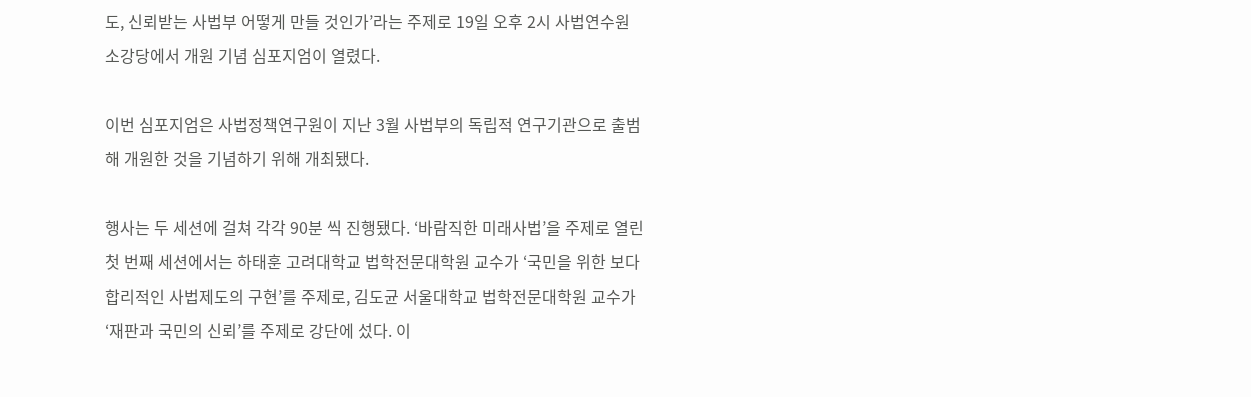도, 신뢰받는 사법부 어떻게 만들 것인가’라는 주제로 19일 오후 2시 사법연수원 소강당에서 개원 기념 심포지엄이 열렸다.

이번 심포지엄은 사법정책연구원이 지난 3월 사법부의 독립적 연구기관으로 출범해 개원한 것을 기념하기 위해 개최됐다.

행사는 두 세션에 걸쳐 각각 90분 씩 진행됐다. ‘바람직한 미래사법’을 주제로 열린 첫 번째 세션에서는 하태훈 고려대학교 법학전문대학원 교수가 ‘국민을 위한 보다 합리적인 사법제도의 구현’를 주제로, 김도균 서울대학교 법학전문대학원 교수가 ‘재판과 국민의 신뢰’를 주제로 강단에 섰다. 이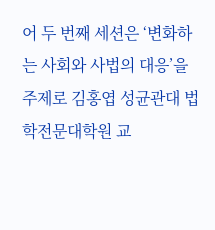어 두 번째 세션은 ‘변화하는 사회와 사법의 대응’을 주제로 김홍엽 성균관대 법학전문대학원 교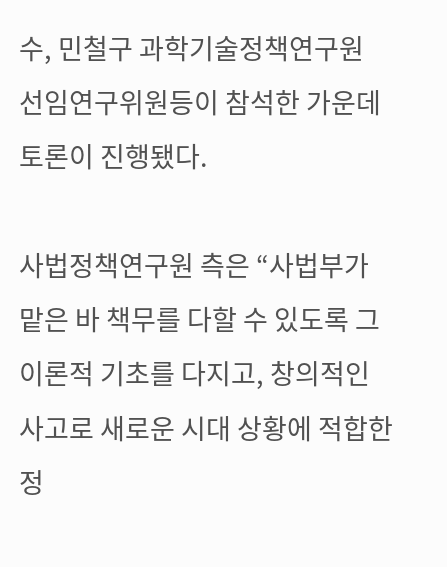수, 민철구 과학기술정책연구원 선임연구위원등이 참석한 가운데 토론이 진행됐다.

사법정책연구원 측은 “사법부가 맡은 바 책무를 다할 수 있도록 그 이론적 기초를 다지고, 창의적인 사고로 새로운 시대 상황에 적합한 정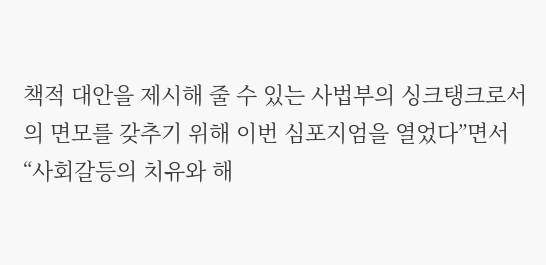책적 대안을 제시해 줄 수 있는 사법부의 싱크탱크로서의 면모를 갖추기 위해 이번 심포지엄을 열었다”면서 “사회갈등의 치유와 해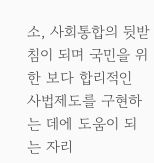소, 사회통합의 뒷받침이 되며 국민을 위한 보다 합리적인 사법제도를 구현하는 데에 도움이 되는 자리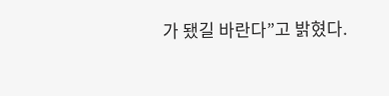가 됐길 바란다”고 밝혔다.